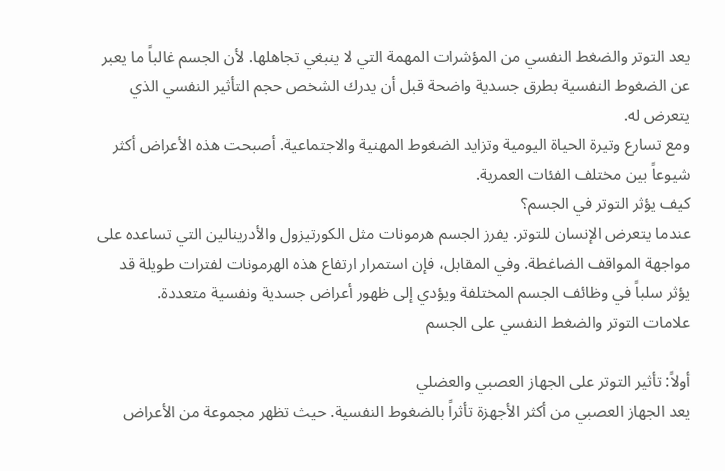يعد التوتر والضغط النفسي من المؤشرات المهمة التي لا ينبغي تجاهلها. لأن الجسم غالباً ما يعبر عن الضغوط النفسية بطرق جسدية واضحة قبل أن يدرك الشخص حجم التأثير النفسي الذي يتعرض له.
ومع تسارع وتيرة الحياة اليومية وتزايد الضغوط المهنية والاجتماعية. أصبحت هذه الأعراض أكثر شيوعاً بين مختلف الفئات العمرية.
كيف يؤثر التوتر في الجسم؟
عندما يتعرض الإنسان للتوتر. يفرز الجسم هرمونات مثل الكورتيزول والأدرينالين التي تساعده على مواجهة المواقف الضاغطة. وفي المقابل، فإن استمرار ارتفاع هذه الهرمونات لفترات طويلة قد يؤثر سلباً في وظائف الجسم المختلفة ويؤدي إلى ظهور أعراض جسدية ونفسية متعددة.
علامات التوتر والضغط النفسي على الجسم

أولاً: تأثير التوتر على الجهاز العصبي والعضلي
يعد الجهاز العصبي من أكثر الأجهزة تأثراً بالضغوط النفسية. حيث تظهر مجموعة من الأعراض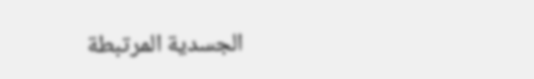الجسدية المرتبطة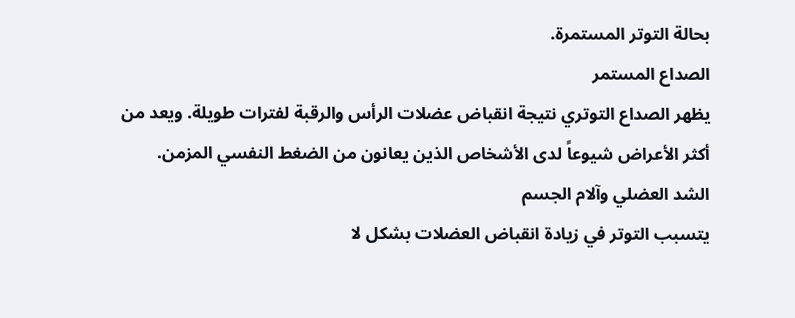بحالة التوتر المستمرة.
الصداع المستمر
يظهر الصداع التوتري نتيجة انقباض عضلات الرأس والرقبة لفترات طويلة. ويعد من أكثر الأعراض شيوعاً لدى الأشخاص الذين يعانون من الضغط النفسي المزمن.
الشد العضلي وآلام الجسم
يتسبب التوتر في زيادة انقباض العضلات بشكل لا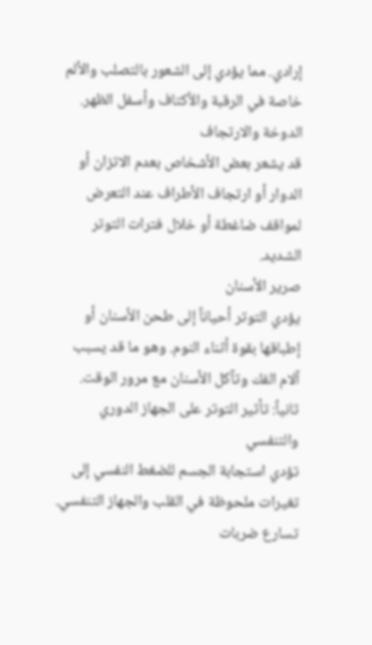إرادي. مما يؤدي إلى الشعور بالتصلب والألم خاصة في الرقبة والأكتاف وأسفل الظهر.
الدوخة والارتجاف
قد يشعر بعض الأشخاص بعدم الاتزان أو الدوار أو ارتجاف الأطراف عند التعرض لمواقف ضاغطة أو خلال فترات التوتر الشديد.
صرير الأسنان
يؤدي التوتر أحياناً إلى طحن الأسنان أو إطباقها بقوة أثناء النوم. وهو ما قد يسبب آلام الفك وتآكل الأسنان مع مرور الوقت.
ثانياً: تأثير التوتر على الجهاز الدوري والتنفسي
تؤدي استجابة الجسم للضغط النفسي إلى تغيرات ملحوظة في القلب والجهاز التنفسي.
تسارع ضربات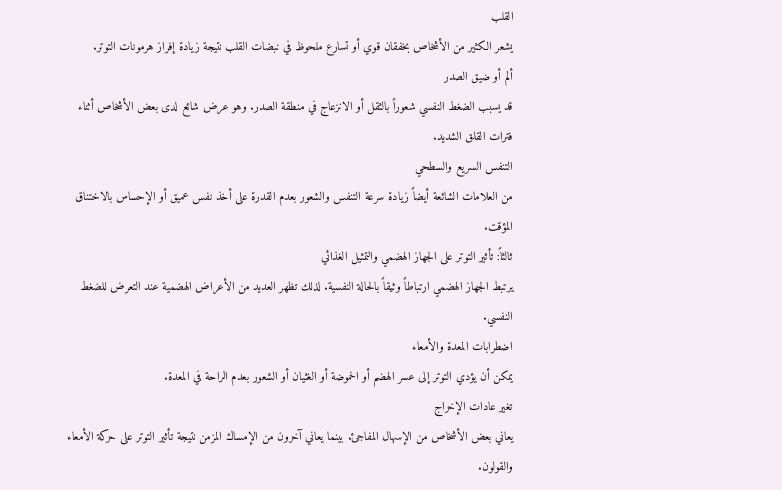القلب
يشعر الكثير من الأشخاص بخفقان قوي أو تسارع ملحوظ في نبضات القلب نتيجة زيادة إفراز هرمونات التوتر.
ألم أو ضيق الصدر
قد يسبب الضغط النفسي شعوراً بالثقل أو الانزعاج في منطقة الصدر. وهو عرض شائع لدى بعض الأشخاص أثناء فترات القلق الشديد.
التنفس السريع والسطحي
من العلامات الشائعة أيضاً زيادة سرعة التنفس والشعور بعدم القدرة على أخذ نفس عميق أو الإحساس بالاختناق المؤقت.
ثالثاً: تأثير التوتر على الجهاز الهضمي والتمثيل الغذائي
يرتبط الجهاز الهضمي ارتباطاً وثيقاً بالحالة النفسية. لذلك تظهر العديد من الأعراض الهضمية عند التعرض للضغط النفسي.
اضطرابات المعدة والأمعاء
يمكن أن يؤدي التوتر إلى عسر الهضم أو الحموضة أو الغثيان أو الشعور بعدم الراحة في المعدة.
تغير عادات الإخراج
يعاني بعض الأشخاص من الإسهال المفاجئ. بينما يعاني آخرون من الإمساك المزمن نتيجة تأثير التوتر على حركة الأمعاء والقولون.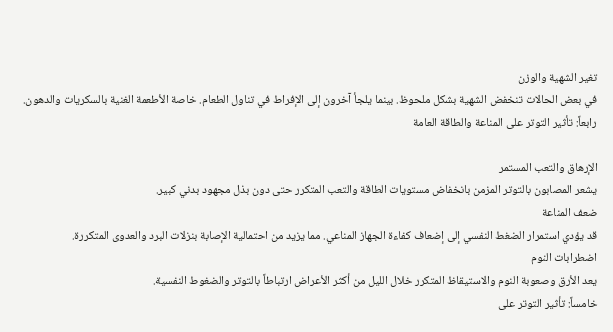تغير الشهية والوزن
في بعض الحالات تنخفض الشهية بشكل ملحوظ. بينما يلجأ آخرون إلى الإفراط في تناول الطعام. خاصة الأطعمة الغنية بالسكريات والدهون.
رابعاً: تأثير التوتر على المناعة والطاقة العامة

الإرهاق والتعب المستمر
يشعر المصابون بالتوتر المزمن بانخفاض مستويات الطاقة والتعب المتكرر حتى دون بذل مجهود بدني كبير.
ضعف المناعة
قد يؤدي استمرار الضغط النفسي إلى إضعاف كفاءة الجهاز المناعي. مما يزيد من احتمالية الإصابة بنزلات البرد والعدوى المتكررة.
اضطرابات النوم
يعد الأرق وصعوبة النوم والاستيقاظ المتكرر خلال الليل من أكثر الأعراض ارتباطاً بالتوتر والضغوط النفسية.
خامساً: تأثير التوتر على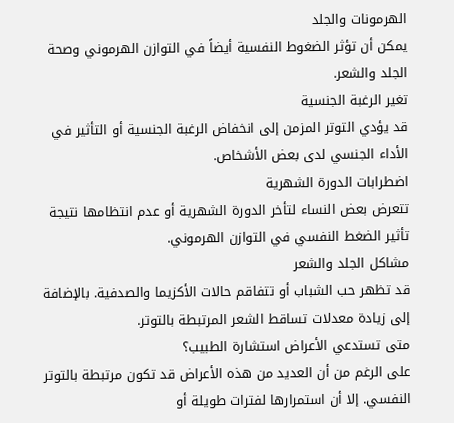الهرمونات والجلد
يمكن أن تؤثر الضغوط النفسية أيضاً في التوازن الهرموني وصحة الجلد والشعر.
تغير الرغبة الجنسية
قد يؤدي التوتر المزمن إلى انخفاض الرغبة الجنسية أو التأثير في الأداء الجنسي لدى بعض الأشخاص.
اضطرابات الدورة الشهرية
تتعرض بعض النساء لتأخر الدورة الشهرية أو عدم انتظامها نتيجة تأثير الضغط النفسي في التوازن الهرموني.
مشاكل الجلد والشعر
قد تظهر حب الشباب أو تتفاقم حالات الأكزيما والصدفية. بالإضافة إلى زيادة معدلات تساقط الشعر المرتبطة بالتوتر.
متى تستدعي الأعراض استشارة الطبيب؟
على الرغم من أن العديد من هذه الأعراض قد تكون مرتبطة بالتوتر النفسي. إلا أن استمرارها لفترات طويلة أو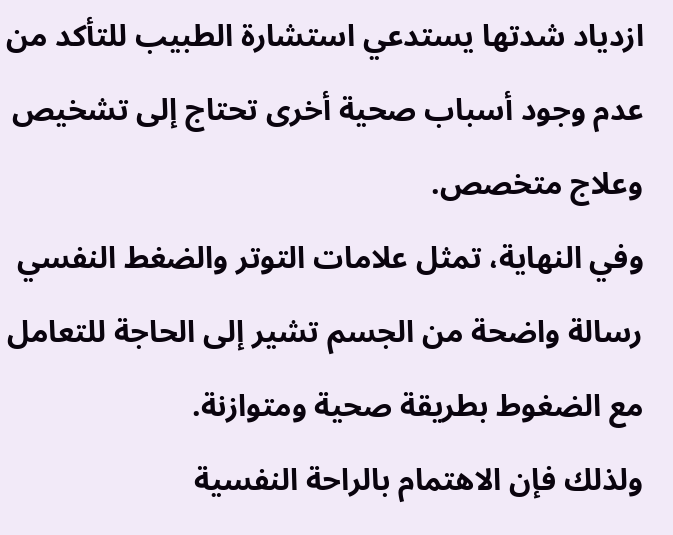ازدياد شدتها يستدعي استشارة الطبيب للتأكد من عدم وجود أسباب صحية أخرى تحتاج إلى تشخيص وعلاج متخصص.
وفي النهاية، تمثل علامات التوتر والضغط النفسي رسالة واضحة من الجسم تشير إلى الحاجة للتعامل مع الضغوط بطريقة صحية ومتوازنة.
ولذلك فإن الاهتمام بالراحة النفسية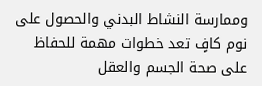وممارسة النشاط البدني والحصول على نوم كافٍ تعد خطوات مهمة للحفاظ على صحة الجسم والعقل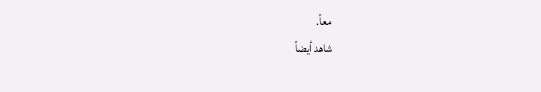معاً.
شاهد أيضاً